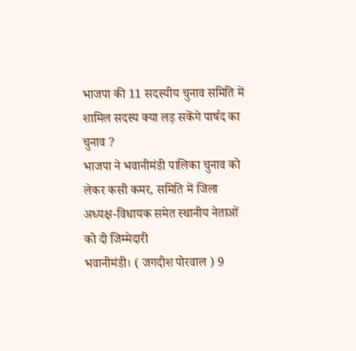भाजपा की 11 सदस्यीय चुनाव समिति में शामिल सदस्य क्या लड़ सकेंगे पार्षद का चुनाव ?
भाजपा ने भवानीमंडी पालिका चुनाव को लेकर कसी कमर, समिति में जिला अध्यक्ष-विधायक समेत स्थानीय नेताओं को दी जिम्मेदारी
भवानीमंडी। ( जगदीश पोरवाल ) 9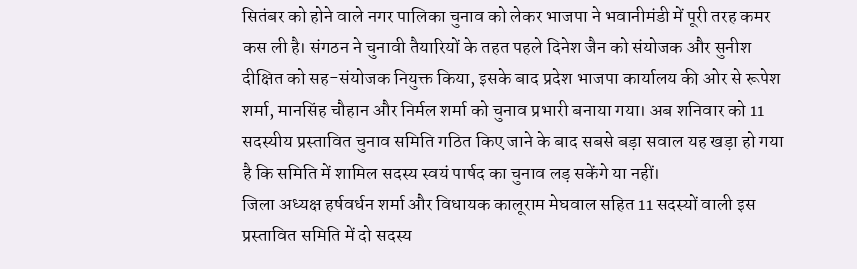सितंबर को होने वाले नगर पालिका चुनाव को लेकर भाजपा ने भवानीमंडी में पूरी तरह कमर कस ली है। संगठन ने चुनावी तैयारियों के तहत पहले दिनेश जैन को संयोजक और सुनीश दीक्षित को सह-संयोजक नियुक्त किया, इसके बाद प्रदेश भाजपा कार्यालय की ओर से रूपेश शर्मा, मानसिंह चौहान और निर्मल शर्मा को चुनाव प्रभारी बनाया गया। अब शनिवार को 11 सदस्यीय प्रस्तावित चुनाव समिति गठित किए जाने के बाद सबसे बड़ा सवाल यह खड़ा हो गया है कि समिति में शामिल सदस्य स्वयं पार्षद का चुनाव लड़ सकेंगे या नहीं।
जिला अध्यक्ष हर्षवर्धन शर्मा और विधायक कालूराम मेघवाल सहित 11 सदस्यों वाली इस प्रस्तावित समिति में दो सदस्य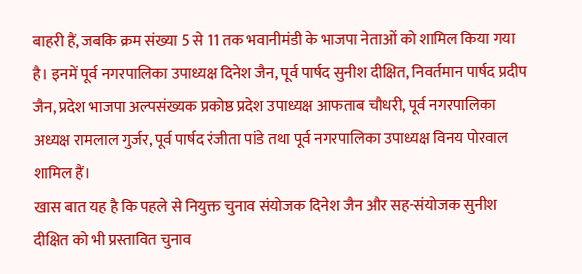बाहरी हैं, जबकि क्रम संख्या 5 से 11 तक भवानीमंडी के भाजपा नेताओं को शामिल किया गया है। इनमें पूर्व नगरपालिका उपाध्यक्ष दिनेश जैन, पूर्व पार्षद सुनीश दीक्षित, निवर्तमान पार्षद प्रदीप जैन, प्रदेश भाजपा अल्पसंख्यक प्रकोष्ठ प्रदेश उपाध्यक्ष आफताब चौधरी, पूर्व नगरपालिका अध्यक्ष रामलाल गुर्जर, पूर्व पार्षद रंजीता पांडे तथा पूर्व नगरपालिका उपाध्यक्ष विनय पोरवाल शामिल हैं।
खास बात यह है कि पहले से नियुक्त चुनाव संयोजक दिनेश जैन और सह-संयोजक सुनीश दीक्षित को भी प्रस्तावित चुनाव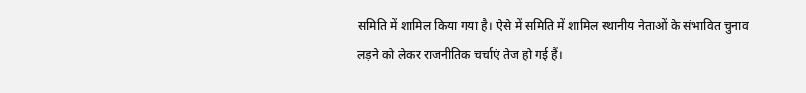समिति में शामिल किया गया है। ऐसे में समिति में शामिल स्थानीय नेताओं के संभावित चुनाव लड़ने को लेकर राजनीतिक चर्चाएं तेज हो गई हैं।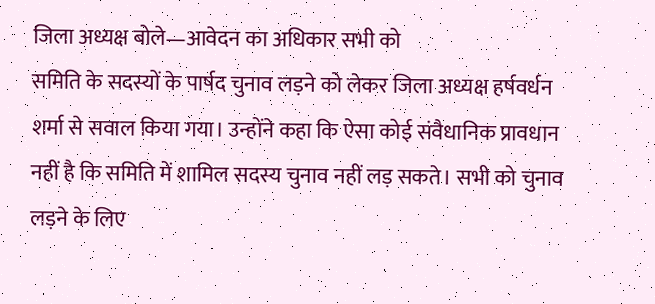जिला अध्यक्ष बोले—आवेदन का अधिकार सभी को
समिति के सदस्यों के पार्षद चुनाव लड़ने को लेकर जिला अध्यक्ष हर्षवर्धन शर्मा से सवाल किया गया। उन्होंने कहा कि ऐसा कोई संवैधानिक प्रावधान नहीं है कि समिति में शामिल सदस्य चुनाव नहीं लड़ सकते। सभी को चुनाव लड़ने के लिए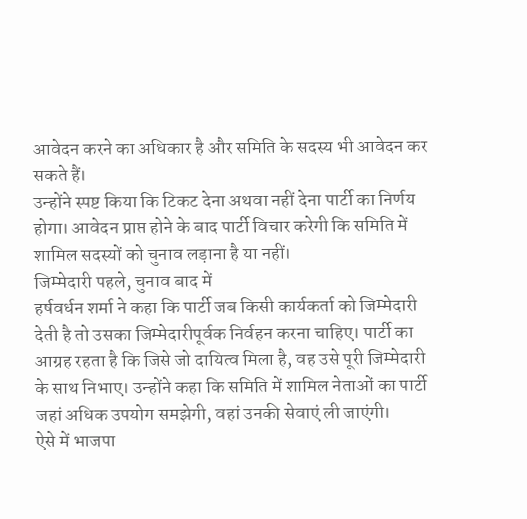आवेदन करने का अधिकार है और समिति के सदस्य भी आवेदन कर सकते हैं।
उन्होंने स्पष्ट किया कि टिकट देना अथवा नहीं देना पार्टी का निर्णय होगा। आवेदन प्राप्त होने के बाद पार्टी विचार करेगी कि समिति में शामिल सदस्यों को चुनाव लड़ाना है या नहीं।
जिम्मेदारी पहले, चुनाव बाद में
हर्षवर्धन शर्मा ने कहा कि पार्टी जब किसी कार्यकर्ता को जिम्मेदारी देती है तो उसका जिम्मेदारीपूर्वक निर्वहन करना चाहिए। पार्टी का आग्रह रहता है कि जिसे जो दायित्व मिला है, वह उसे पूरी जिम्मेदारी के साथ निभाए। उन्होंने कहा कि समिति में शामिल नेताओं का पार्टी जहां अधिक उपयोग समझेगी, वहां उनकी सेवाएं ली जाएंगी।
ऐसे में भाजपा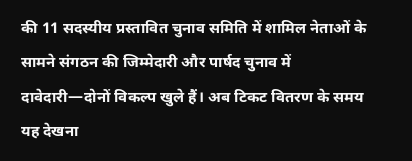की 11 सदस्यीय प्रस्तावित चुनाव समिति में शामिल नेताओं के सामने संगठन की जिम्मेदारी और पार्षद चुनाव में दावेदारी—दोनों विकल्प खुले हैं। अब टिकट वितरण के समय यह देखना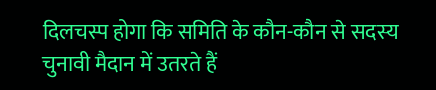दिलचस्प होगा कि समिति के कौन-कौन से सदस्य चुनावी मैदान में उतरते हैं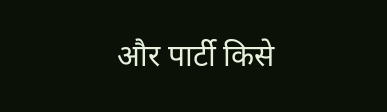और पार्टी किसे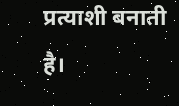प्रत्याशी बनाती है।